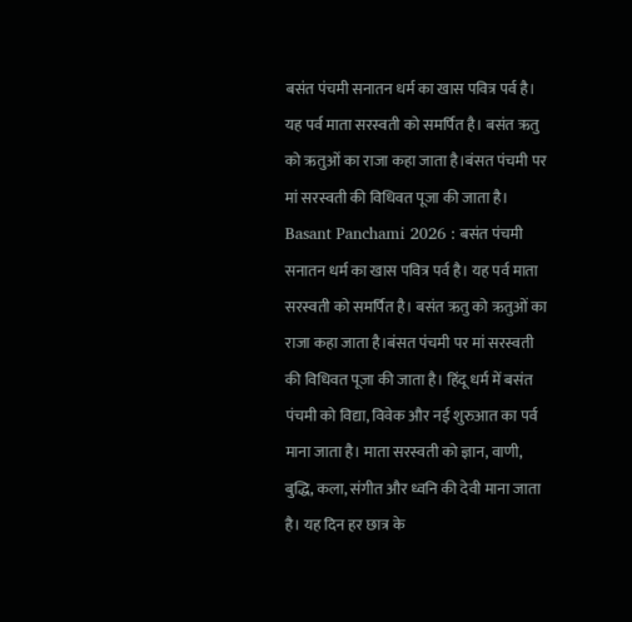बसंत पंचमी सनातन धर्म का खास पवित्र पर्व है। यह पर्व माता सरस्वती को समर्पित है। बसंत ऋतु को ऋतुओं का राजा कहा जाता है।बंसत पंचमी पर मां सरस्वती की विधिवत पूजा की जाता है।
Basant Panchami 2026 : बसंत पंचमी सनातन धर्म का खास पवित्र पर्व है। यह पर्व माता सरस्वती को समर्पित है। बसंत ऋतु को ऋतुओं का राजा कहा जाता है।बंसत पंचमी पर मां सरस्वती की विधिवत पूजा की जाता है। हिंदू धर्म में बसंत पंचमी को विद्या, विवेक और नई शुरुआत का पर्व माना जाता है। माता सरस्वती को ज्ञान, वाणी, बुद्धि, कला, संगीत और ध्वनि की देवी माना जाता है। यह दिन हर छात्र के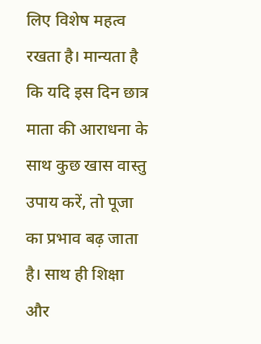लिए विशेष महत्व रखता है। मान्यता है कि यदि इस दिन छात्र माता की आराधना के साथ कुछ खास वास्तु उपाय करें, तो पूजा का प्रभाव बढ़ जाता है। साथ ही शिक्षा और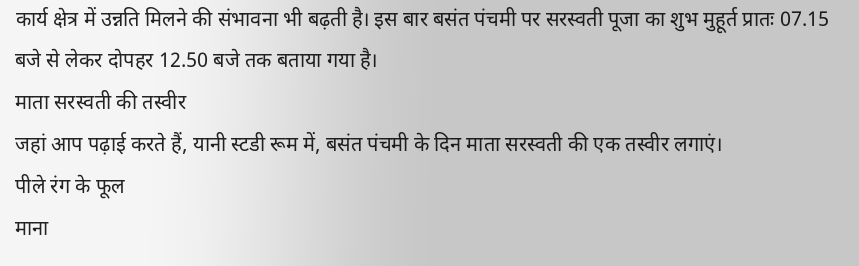कार्य क्षेत्र में उन्नति मिलने की संभावना भी बढ़ती है। इस बार बसंत पंचमी पर सरस्वती पूजा का शुभ मुहूर्त प्रातः 07.15 बजे से लेकर दोपहर 12.50 बजे तक बताया गया है।
माता सरस्वती की तस्वीर
जहां आप पढ़ाई करते हैं, यानी स्टडी रूम में, बसंत पंचमी के दिन माता सरस्वती की एक तस्वीर लगाएं।
पीले रंग के फूल
माना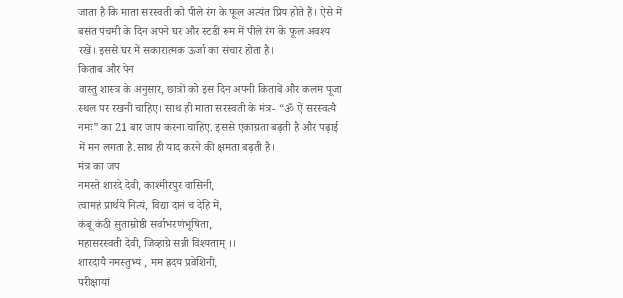जाता है कि माता सरस्वती को पीले रंग के फूल अत्यंत प्रिय होते हैं। ऐसे में बसंत पंचमी के दिन अपने घर और स्टडी रूम में पीले रंग के फूल अवश्य रखें। इससे घर में सकारात्मक ऊर्जा का संचार होता है।
किताब और पेन
वास्तु शास्त्र के अनुसार, छात्रों को इस दिन अपनी किताबें और कलम पूजा स्थल पर रखनी चाहिए। साथ ही माता सरस्वती के मंत्र- “ॐ ऐं सरस्वत्यै नमः” का 21 बार जाप करना चाहिए. इससे एकाग्रता बढ़ती है और पढ़ाई में मन लगता है.साथ ही याद करने की क्षमता बढ़ती है।
मंत्र का जप
नमस्ते शारदे देवी, काश्मीरपुर वासिनी,
त्वामहं प्रार्थये नित्यं, विद्या दानं च देहि में,
कंबू कंठी सुताम्रोष्ठी सर्वाभरणंभूषिता,
महासरस्वती देवी, जिव्हाग्रे सन्नी विश्यताम् ।।
शारदायै नमस्तुभ्यं , मम ह्रदय प्रवेशिनी,
परीक्षायां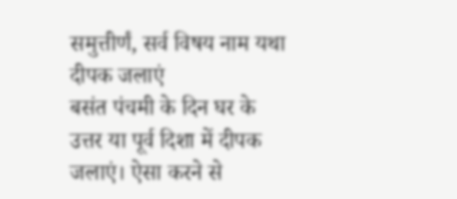समुत्तीर्णं, सर्व विषय नाम यथा
दीपक जलाएं
बसंत पंचमी के दिन घर के उत्तर या पूर्व दिशा में दीपक जलाएं। ऐसा करने से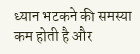ध्यान भटकने की समस्या कम होती है और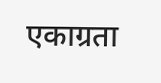एकाग्रता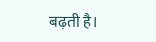बढ़ती है।